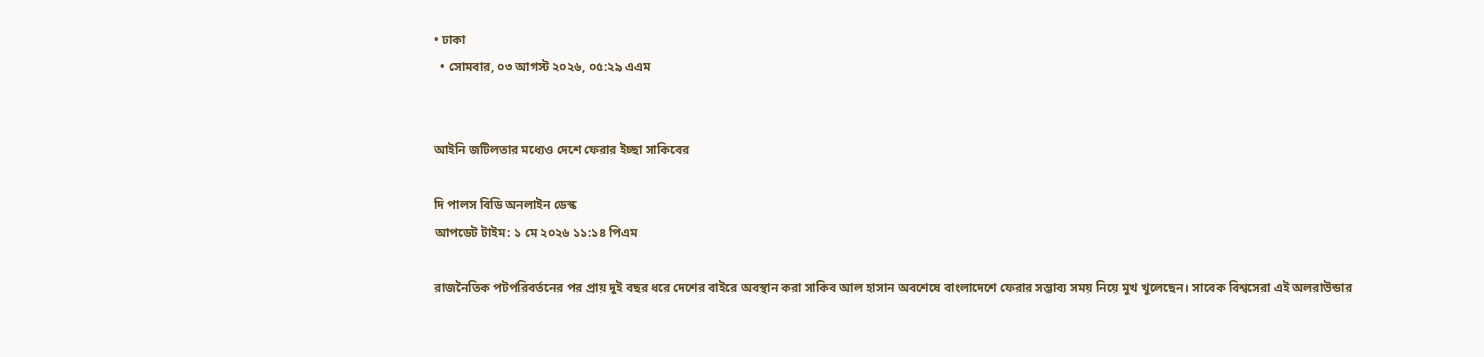• ঢাকা
  • সোমবার, ০৩ আগস্ট ২০২৬, ০৫:২৯ এএম


আইনি জটিলতার মধ্যেও দেশে ফেরার ইচ্ছা সাকিবের

দি পালস বিডি অনলাইন ডেস্ক
আপডেট টাইম: ১ মে ২০২৬ ১১:১৪ পিএম

রাজনৈতিক পটপরিবর্তনের পর প্রায় দুই বছর ধরে দেশের বাইরে অবস্থান করা সাকিব আল হাসান অবশেষে বাংলাদেশে ফেরার সম্ভাব্য সময় নিয়ে মুখ খুলেছেন। সাবেক বিশ্বসেরা এই অলরাউন্ডার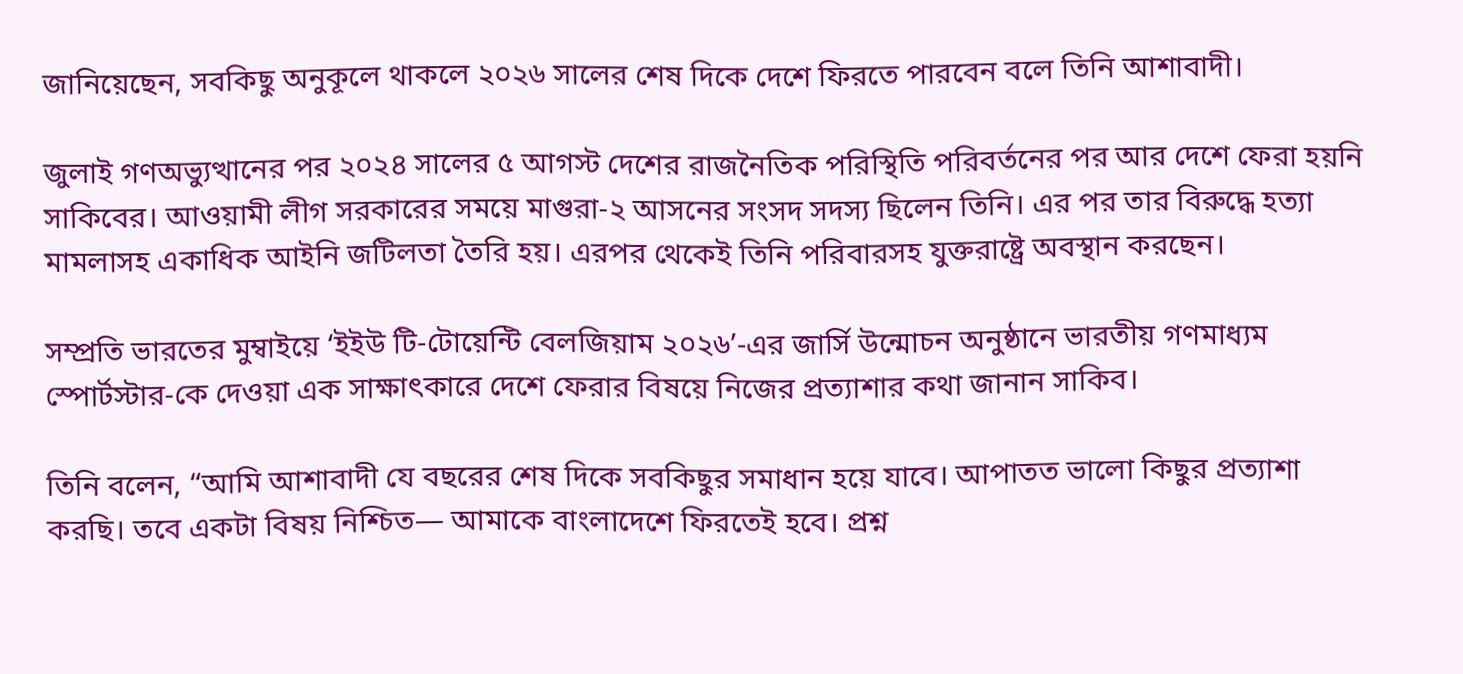জানিয়েছেন, সবকিছু অনুকূলে থাকলে ২০২৬ সালের শেষ দিকে দেশে ফিরতে পারবেন বলে তিনি আশাবাদী।

জুলাই গণঅভ্যুত্থানের পর ২০২৪ সালের ৫ আগস্ট দেশের রাজনৈতিক পরিস্থিতি পরিবর্তনের পর আর দেশে ফেরা হয়নি সাকিবের। আওয়ামী লীগ সরকারের সময়ে মাগুরা-২ আসনের সংসদ সদস্য ছিলেন তিনি। এর পর তার বিরুদ্ধে হত্যা মামলাসহ একাধিক আইনি জটিলতা তৈরি হয়। এরপর থেকেই তিনি পরিবারসহ যুক্তরাষ্ট্রে অবস্থান করছেন।

সম্প্রতি ভারতের মুম্বাইয়ে ‘ইইউ টি-টোয়েন্টি বেলজিয়াম ২০২৬’-এর জার্সি উন্মোচন অনুষ্ঠানে ভারতীয় গণমাধ্যম স্পোর্টস্টার-কে দেওয়া এক সাক্ষাৎকারে দেশে ফেরার বিষয়ে নিজের প্রত্যাশার কথা জানান সাকিব।

তিনি বলেন, “আমি আশাবাদী যে বছরের শেষ দিকে সবকিছুর সমাধান হয়ে যাবে। আপাতত ভালো কিছুর প্রত্যাশা করছি। তবে একটা বিষয় নিশ্চিত— আমাকে বাংলাদেশে ফিরতেই হবে। প্রশ্ন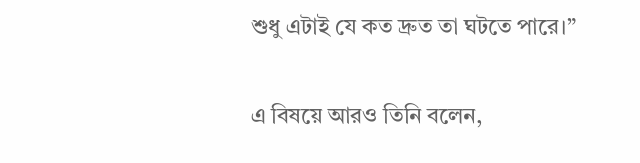শুধু এটাই যে কত দ্রুত তা ঘটতে পারে।”

এ বিষয়ে আরও তিনি বলেন,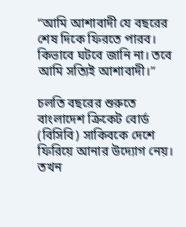“আমি আশাবাদী যে বছরের শেষ দিকে ফিরতে পারব। কিভাবে ঘটবে জানি না। তবে আমি সত্যিই আশাবাদী।”

চলতি বছরের শুরুতে বাংলাদেশ ক্রিকেট বোর্ড (বিসিবি) সাকিবকে দেশে ফিরিয়ে আনার উদ্যোগ নেয়। তখন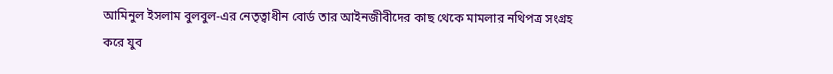আমিনুল ইসলাম বুলবুল-এর নেতৃত্বাধীন বোর্ড তার আইনজীবীদের কাছ থেকে মামলার নথিপত্র সংগ্রহ করে যুব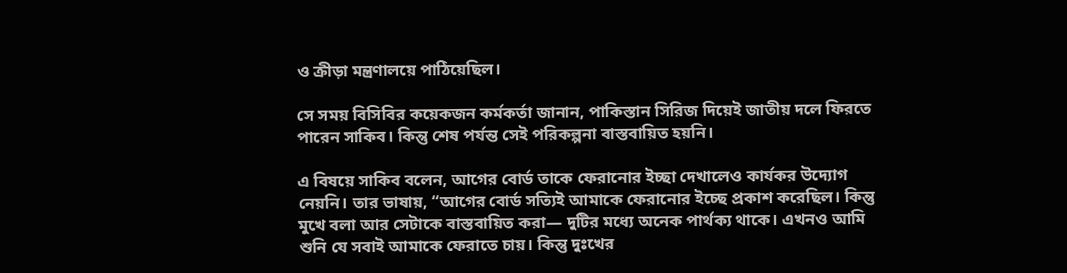ও ক্রীড়া মন্ত্রণালয়ে পাঠিয়েছিল।

সে সময় বিসিবির কয়েকজন কর্মকর্তা জানান, পাকিস্তান সিরিজ দিয়েই জাতীয় দলে ফিরতে পারেন সাকিব। কিন্তু শেষ পর্যন্ত সেই পরিকল্পনা বাস্তবায়িত হয়নি।

এ বিষয়ে সাকিব বলেন, আগের বোর্ড তাকে ফেরানোর ইচ্ছা দেখালেও কার্যকর উদ্যোগ নেয়নি। তার ভাষায়, “আগের বোর্ড সত্যিই আমাকে ফেরানোর ইচ্ছে প্রকাশ করেছিল। কিন্তু মুখে বলা আর সেটাকে বাস্তবায়িত করা— দুটির মধ্যে অনেক পার্থক্য থাকে। এখনও আমি শুনি যে সবাই আমাকে ফেরাতে চায়। কিন্তু দুঃখের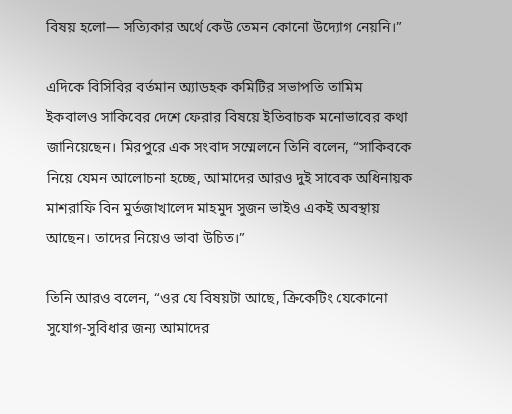বিষয় হলো— সত্যিকার অর্থে কেউ তেমন কোনো উদ্যোগ নেয়নি।”

এদিকে বিসিবির বর্তমান অ্যাডহক কমিটির সভাপতি তামিম ইকবালও সাকিবের দেশে ফেরার বিষয়ে ইতিবাচক মনোভাবের কথা জানিয়েছেন। মিরপুরে এক সংবাদ সম্মেলনে তিনি বলেন, “সাকিবকে নিয়ে যেমন আলোচনা হচ্ছে, আমাদের আরও দুই সাবেক অধিনায়ক মাশরাফি বিন মুর্তজাখালেদ মাহমুদ সুজন ভাইও একই অবস্থায় আছেন। তাদের নিয়েও ভাবা উচিত।”

তিনি আরও বলেন, “ওর যে বিষয়টা আছে, ক্রিকেটিং যেকোনো সুযোগ-সুবিধার জন্য আমাদের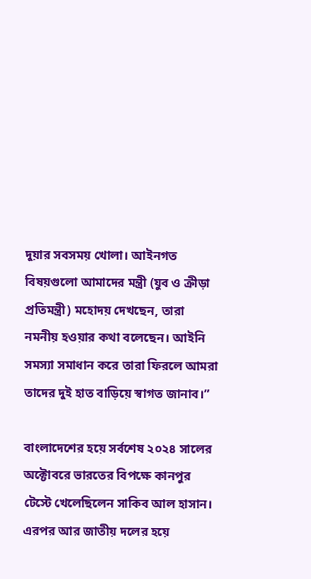দুয়ার সবসময় খোলা। আইনগত বিষয়গুলো আমাদের মন্ত্রী (যুব ও ক্রীড়া প্রতিমন্ত্রী) মহোদয় দেখছেন, তারা নমনীয় হওয়ার কথা বলেছেন। আইনি সমস্যা সমাধান করে তারা ফিরলে আমরা তাদের দুই হাত বাড়িয়ে স্বাগত জানাব।”

বাংলাদেশের হয়ে সর্বশেষ ২০২৪ সালের অক্টোবরে ভারতের বিপক্ষে কানপুর টেস্টে খেলেছিলেন সাকিব আল হাসান। এরপর আর জাতীয় দলের হয়ে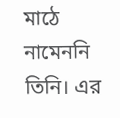মাঠে নামেননি তিনি। এর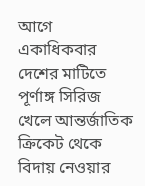আগে একাধিকবার দেশের মাটিতে পূর্ণাঙ্গ সিরিজ খেলে আন্তর্জাতিক ক্রিকেট থেকে বিদায় নেওয়ার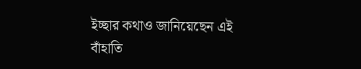ইচ্ছার কথাও জানিয়েছেন এই বাঁহাতি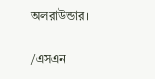অলরাউন্ডার।

/এসএন